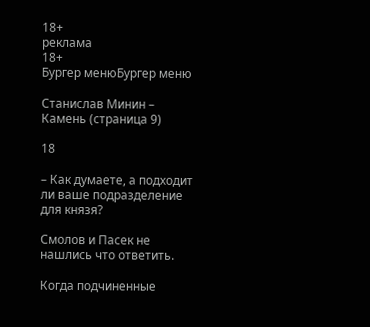18+
реклама
18+
Бургер менюБургер меню

Станислав Минин – Камень (страница 9)

18

– Как думаете, а подходит ли ваше подразделение для князя?

Смолов и Пасек не нашлись что ответить.

Когда подчиненные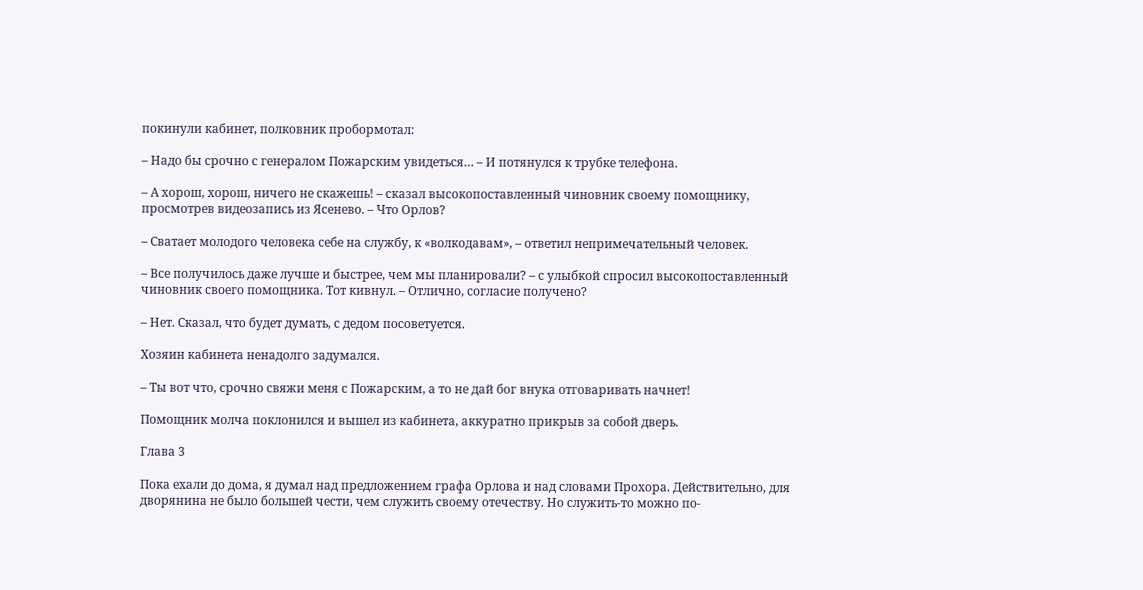покинули кабинет, полковник пробормотал:

– Надо бы срочно с генералом Пожарским увидеться… – И потянулся к трубке телефона.

– А хорош, хорош, ничего не скажешь! – сказал высокопоставленный чиновник своему помощнику, просмотрев видеозапись из Ясенево. – Что Орлов?

– Сватает молодого человека себе на службу, к «волкодавам», – ответил непримечательный человек.

– Все получилось даже лучше и быстрее, чем мы планировали? – с улыбкой спросил высокопоставленный чиновник своего помощника. Тот кивнул. – Отлично, согласие получено?

– Нет. Сказал, что будет думать, с дедом посоветуется.

Хозяин кабинета ненадолго задумался.

– Ты вот что, срочно свяжи меня с Пожарским, а то не дай бог внука отговаривать начнет!

Помощник молча поклонился и вышел из кабинета, аккуратно прикрыв за собой дверь.

Глава 3

Пока ехали до дома, я думал над предложением графа Орлова и над словами Прохора. Действительно, для дворянина не было большей чести, чем служить своему отечеству. Но служить-то можно по-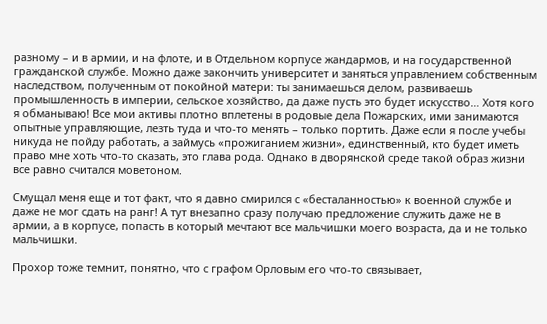разному – и в армии, и на флоте, и в Отдельном корпусе жандармов, и на государственной гражданской службе. Можно даже закончить университет и заняться управлением собственным наследством, полученным от покойной матери: ты занимаешься делом, развиваешь промышленность в империи, сельское хозяйство, да даже пусть это будет искусство… Хотя кого я обманываю! Все мои активы плотно вплетены в родовые дела Пожарских, ими занимаются опытные управляющие, лезть туда и что-то менять – только портить. Даже если я после учебы никуда не пойду работать, а займусь «прожиганием жизни», единственный, кто будет иметь право мне хоть что-то сказать, это глава рода. Однако в дворянской среде такой образ жизни все равно считался моветоном.

Смущал меня еще и тот факт, что я давно смирился с «бесталанностью» к военной службе и даже не мог сдать на ранг! А тут внезапно сразу получаю предложение служить даже не в армии, а в корпусе, попасть в который мечтают все мальчишки моего возраста, да и не только мальчишки.

Прохор тоже темнит, понятно, что с графом Орловым его что-то связывает,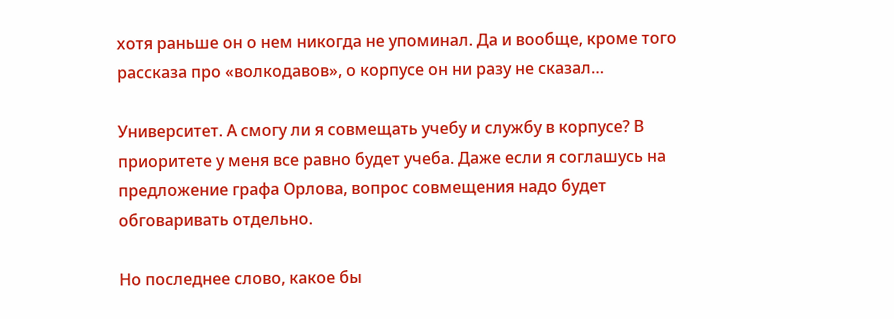хотя раньше он о нем никогда не упоминал. Да и вообще, кроме того рассказа про «волкодавов», о корпусе он ни разу не сказал…

Университет. А смогу ли я совмещать учебу и службу в корпусе? В приоритете у меня все равно будет учеба. Даже если я соглашусь на предложение графа Орлова, вопрос совмещения надо будет обговаривать отдельно.

Но последнее слово, какое бы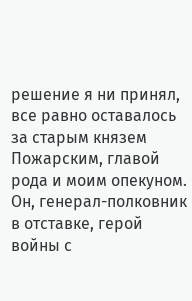решение я ни принял, все равно оставалось за старым князем Пожарским, главой рода и моим опекуном. Он, генерал-полковник в отставке, герой войны с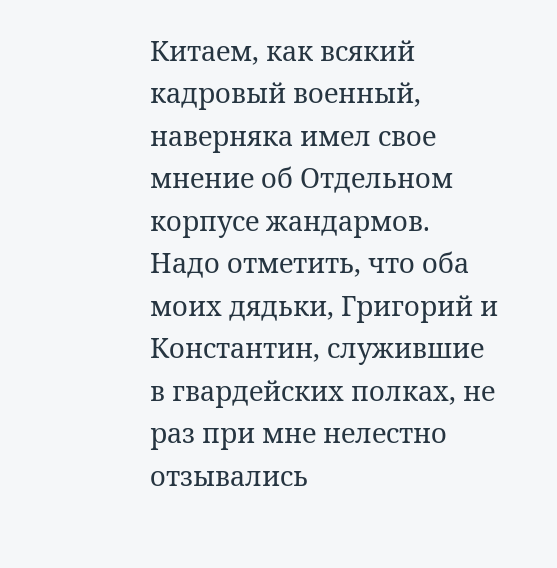Китаем, как всякий кадровый военный, наверняка имел свое мнение об Отдельном корпусе жандармов. Надо отметить, что оба моих дядьки, Григорий и Константин, служившие в гвардейских полках, не раз при мне нелестно отзывались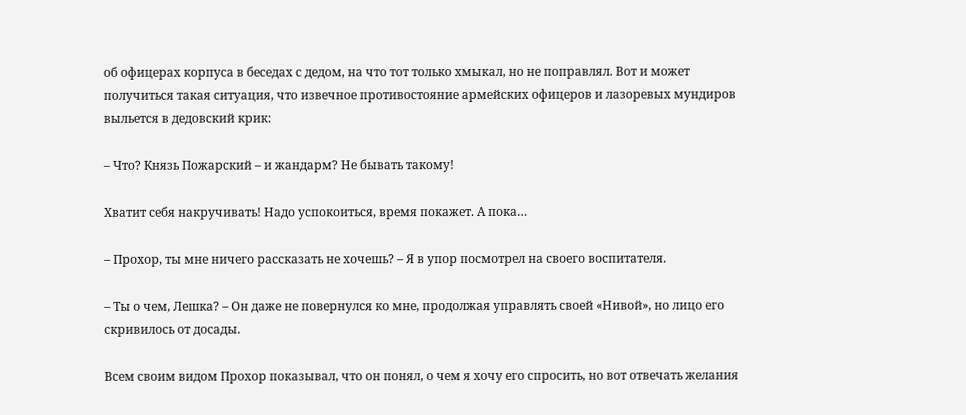об офицерах корпуса в беседах с дедом, на что тот только хмыкал, но не поправлял. Вот и может получиться такая ситуация, что извечное противостояние армейских офицеров и лазоревых мундиров выльется в дедовский крик:

– Что? Князь Пожарский – и жандарм? Не бывать такому!

Хватит себя накручивать! Надо успокоиться, время покажет. А пока…

– Прохор, ты мне ничего рассказать не хочешь? – Я в упор посмотрел на своего воспитателя.

– Ты о чем, Лешка? – Он даже не повернулся ко мне, продолжая управлять своей «Нивой», но лицо его скривилось от досады.

Всем своим видом Прохор показывал, что он понял, о чем я хочу его спросить, но вот отвечать желания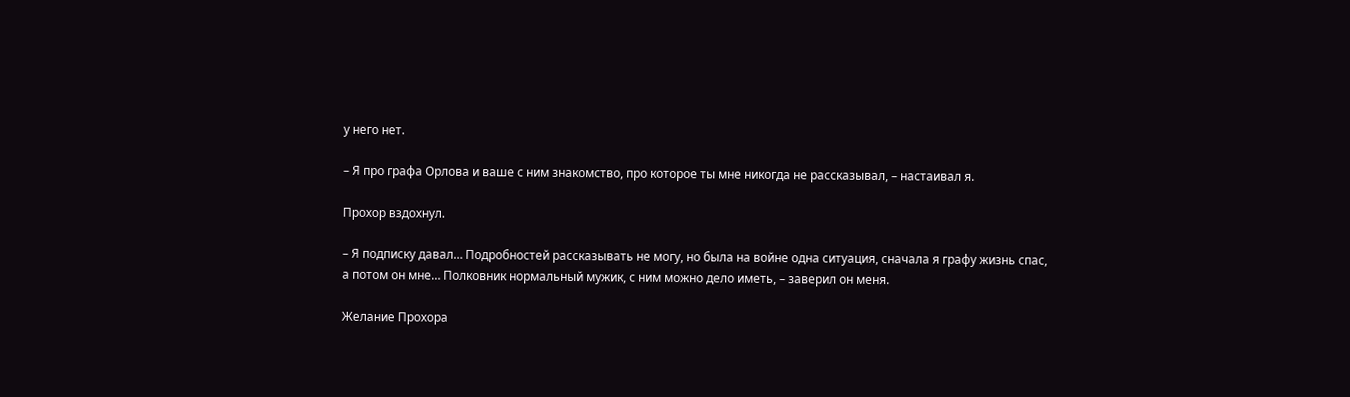у него нет.

– Я про графа Орлова и ваше с ним знакомство, про которое ты мне никогда не рассказывал, – настаивал я.

Прохор вздохнул.

– Я подписку давал… Подробностей рассказывать не могу, но была на войне одна ситуация, сначала я графу жизнь спас, а потом он мне… Полковник нормальный мужик, с ним можно дело иметь, – заверил он меня.

Желание Прохора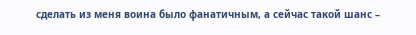сделать из меня воина было фанатичным, а сейчас такой шанс –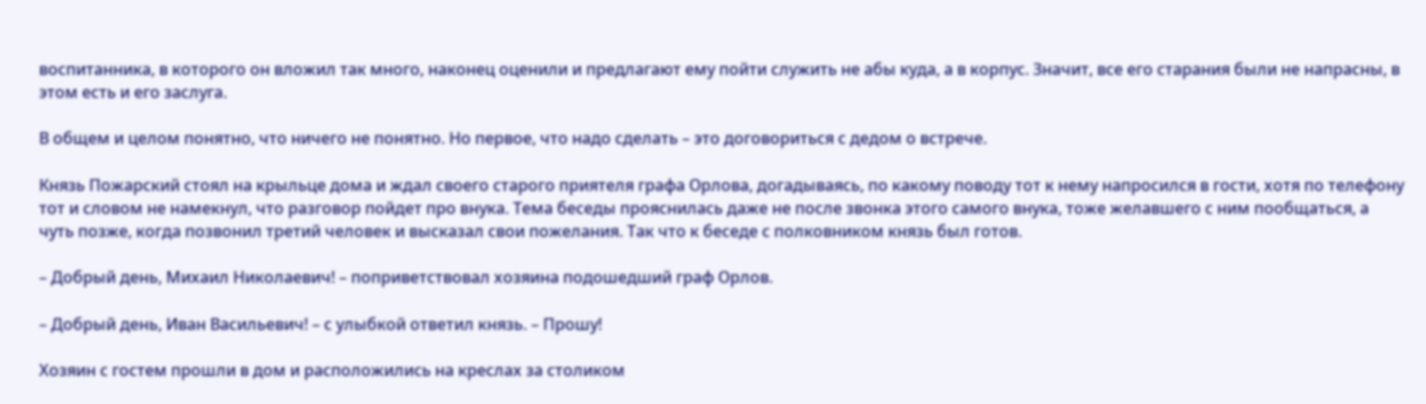воспитанника, в которого он вложил так много, наконец оценили и предлагают ему пойти служить не абы куда, а в корпус. Значит, все его старания были не напрасны, в этом есть и его заслуга.

В общем и целом понятно, что ничего не понятно. Но первое, что надо сделать – это договориться с дедом о встрече.

Князь Пожарский стоял на крыльце дома и ждал своего старого приятеля графа Орлова, догадываясь, по какому поводу тот к нему напросился в гости, хотя по телефону тот и словом не намекнул, что разговор пойдет про внука. Тема беседы прояснилась даже не после звонка этого самого внука, тоже желавшего с ним пообщаться, а чуть позже, когда позвонил третий человек и высказал свои пожелания. Так что к беседе с полковником князь был готов.

– Добрый день, Михаил Николаевич! – поприветствовал хозяина подошедший граф Орлов.

– Добрый день, Иван Васильевич! – с улыбкой ответил князь. – Прошу!

Хозяин с гостем прошли в дом и расположились на креслах за столиком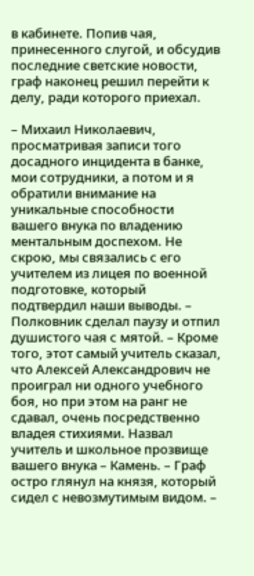в кабинете. Попив чая, принесенного слугой, и обсудив последние светские новости, граф наконец решил перейти к делу, ради которого приехал.

– Михаил Николаевич, просматривая записи того досадного инцидента в банке, мои сотрудники, а потом и я обратили внимание на уникальные способности вашего внука по владению ментальным доспехом. Не скрою, мы связались с его учителем из лицея по военной подготовке, который подтвердил наши выводы. – Полковник сделал паузу и отпил душистого чая с мятой. – Кроме того, этот самый учитель сказал, что Алексей Александрович не проиграл ни одного учебного боя, но при этом на ранг не сдавал, очень посредственно владея стихиями. Назвал учитель и школьное прозвище вашего внука – Камень. – Граф остро глянул на князя, который сидел с невозмутимым видом. –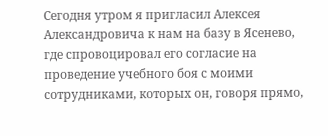Сегодня утром я пригласил Алексея Александровича к нам на базу в Ясенево, где спровоцировал его согласие на проведение учебного боя с моими сотрудниками, которых он, говоря прямо,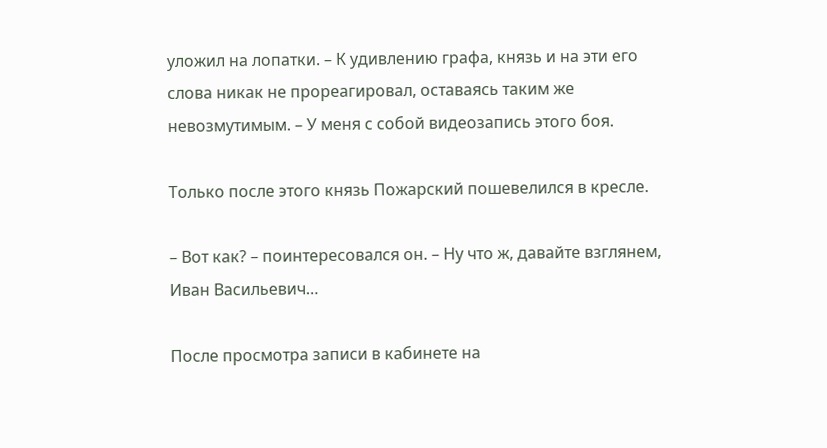уложил на лопатки. – К удивлению графа, князь и на эти его слова никак не прореагировал, оставаясь таким же невозмутимым. – У меня с собой видеозапись этого боя.

Только после этого князь Пожарский пошевелился в кресле.

– Вот как? – поинтересовался он. – Ну что ж, давайте взглянем, Иван Васильевич…

После просмотра записи в кабинете на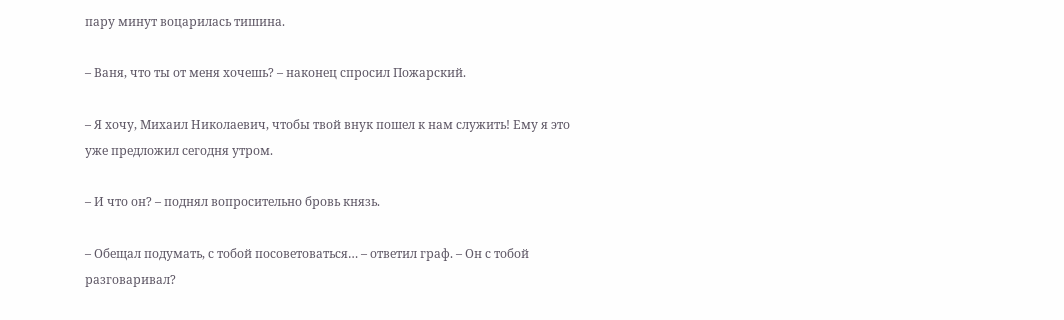пару минут воцарилась тишина.

– Ваня, что ты от меня хочешь? – наконец спросил Пожарский.

– Я хочу, Михаил Николаевич, чтобы твой внук пошел к нам служить! Ему я это уже предложил сегодня утром.

– И что он? – поднял вопросительно бровь князь.

– Обещал подумать, с тобой посоветоваться… – ответил граф. – Он с тобой разговаривал?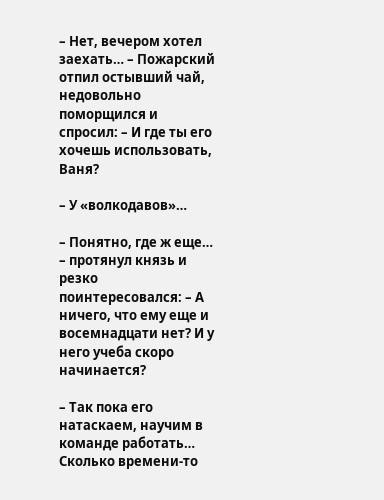– Нет, вечером хотел заехать… – Пожарский отпил остывший чай, недовольно поморщился и спросил: – И где ты его хочешь использовать, Ваня?

– У «волкодавов»…

– Понятно, где ж еще… – протянул князь и резко поинтересовался: – А ничего, что ему еще и восемнадцати нет? И у него учеба скоро начинается?

– Так пока его натаскаем, научим в команде работать… Сколько времени-то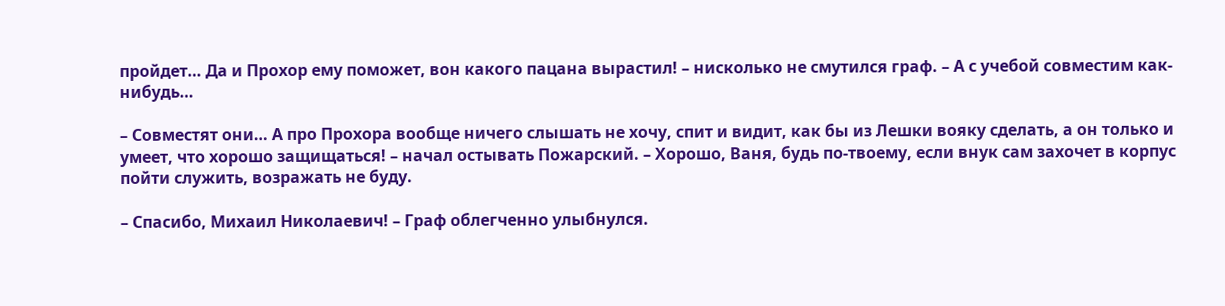пройдет… Да и Прохор ему поможет, вон какого пацана вырастил! – нисколько не смутился граф. – А с учебой совместим как-нибудь…

– Совместят они… А про Прохора вообще ничего слышать не хочу, спит и видит, как бы из Лешки вояку сделать, а он только и умеет, что хорошо защищаться! – начал остывать Пожарский. – Хорошо, Ваня, будь по-твоему, если внук сам захочет в корпус пойти служить, возражать не буду.

– Спасибо, Михаил Николаевич! – Граф облегченно улыбнулся.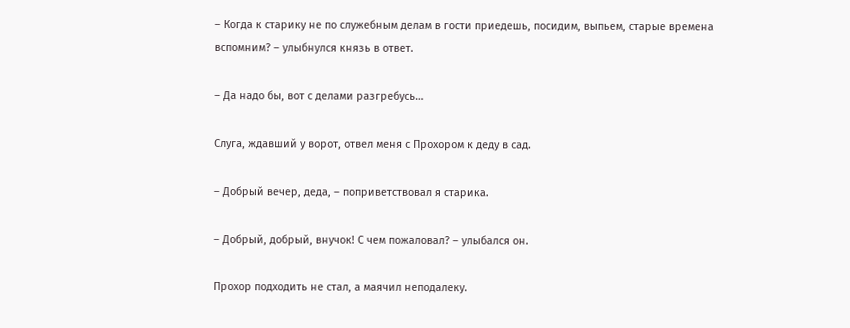– Когда к старику не по служебным делам в гости приедешь, посидим, выпьем, старые времена вспомним? – улыбнулся князь в ответ.

– Да надо бы, вот с делами разгребусь…

Слуга, ждавший у ворот, отвел меня с Прохором к деду в сад.

– Добрый вечер, деда, – поприветствовал я старика.

– Добрый, добрый, внучок! С чем пожаловал? – улыбался он.

Прохор подходить не стал, а маячил неподалеку.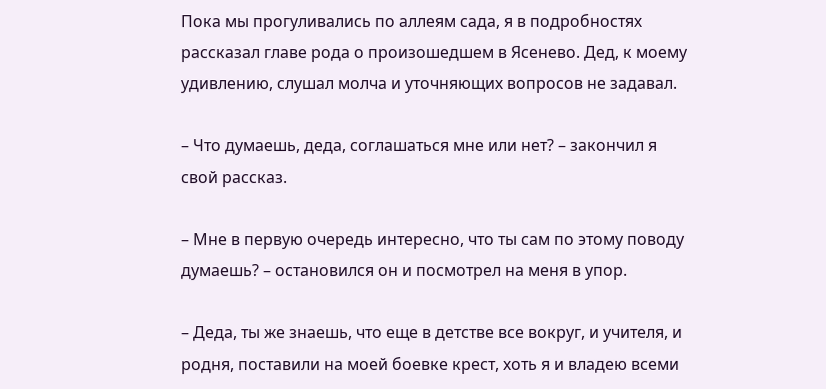Пока мы прогуливались по аллеям сада, я в подробностях рассказал главе рода о произошедшем в Ясенево. Дед, к моему удивлению, слушал молча и уточняющих вопросов не задавал.

– Что думаешь, деда, соглашаться мне или нет? – закончил я свой рассказ.

– Мне в первую очередь интересно, что ты сам по этому поводу думаешь? – остановился он и посмотрел на меня в упор.

– Деда, ты же знаешь, что еще в детстве все вокруг, и учителя, и родня, поставили на моей боевке крест, хоть я и владею всеми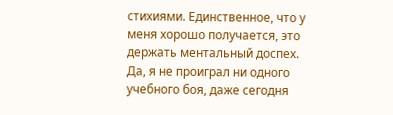стихиями. Единственное, что у меня хорошо получается, это держать ментальный доспех. Да, я не проиграл ни одного учебного боя, даже сегодня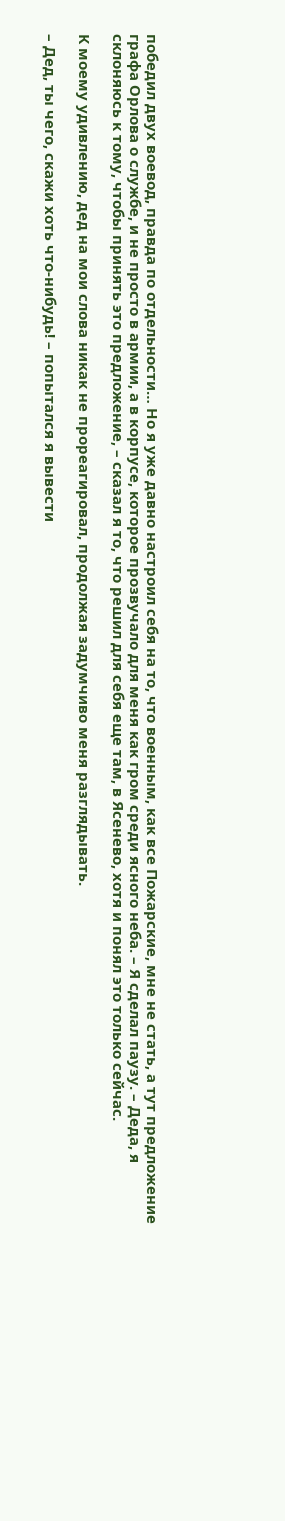победил двух воевод, правда по отдельности… Но я уже давно настроил себя на то, что военным, как все Пожарские, мне не стать, а тут предложение графа Орлова о службе, и не просто в армии, а в корпусе, которое прозвучало для меня как гром среди ясного неба. – Я сделал паузу. – Деда, я склоняюсь к тому, чтобы принять это предложение, – сказал я то, что решил для себя еще там, в Ясенево, хотя и понял это только сейчас.

К моему удивлению, дед на мои слова никак не прореагировал, продолжая задумчиво меня разглядывать.

– Дед, ты чего, скажи хоть что-нибудь! – попытался я вывести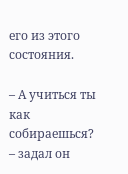его из этого состояния.

– А учиться ты как собираешься? – задал он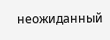неожиданный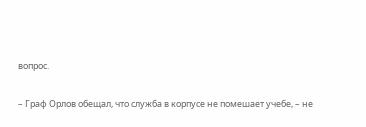вопрос.

– Граф Орлов обещал, что служба в корпусе не помешает учебе, – не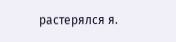растерялся я.